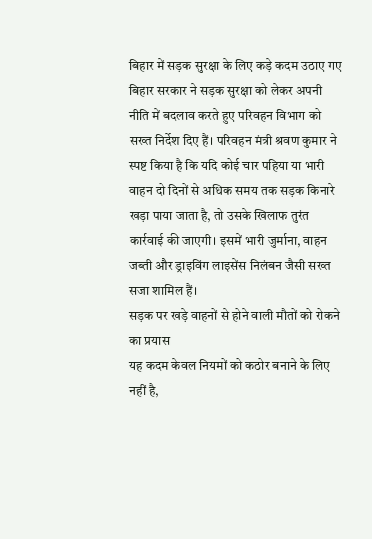बिहार में सड़क सुरक्षा के लिए कड़े कदम उठाए गए
बिहार सरकार ने सड़क सुरक्षा को लेकर अपनी नीति में बदलाव करते हुए परिवहन विभाग को सख्त निर्देश दिए हैं। परिवहन मंत्री श्रवण कुमार ने स्पष्ट किया है कि यदि कोई चार पहिया या भारी वाहन दो दिनों से अधिक समय तक सड़क किनारे खड़ा पाया जाता है, तो उसके खिलाफ तुरंत कार्रवाई की जाएगी। इसमें भारी जुर्माना, वाहन जब्ती और ड्राइविंग लाइसेंस निलंबन जैसी सख्त सजा शामिल हैं।
सड़क पर खड़े वाहनों से होने वाली मौतों को रोकने का प्रयास
यह कदम केवल नियमों को कठोर बनाने के लिए नहीं है,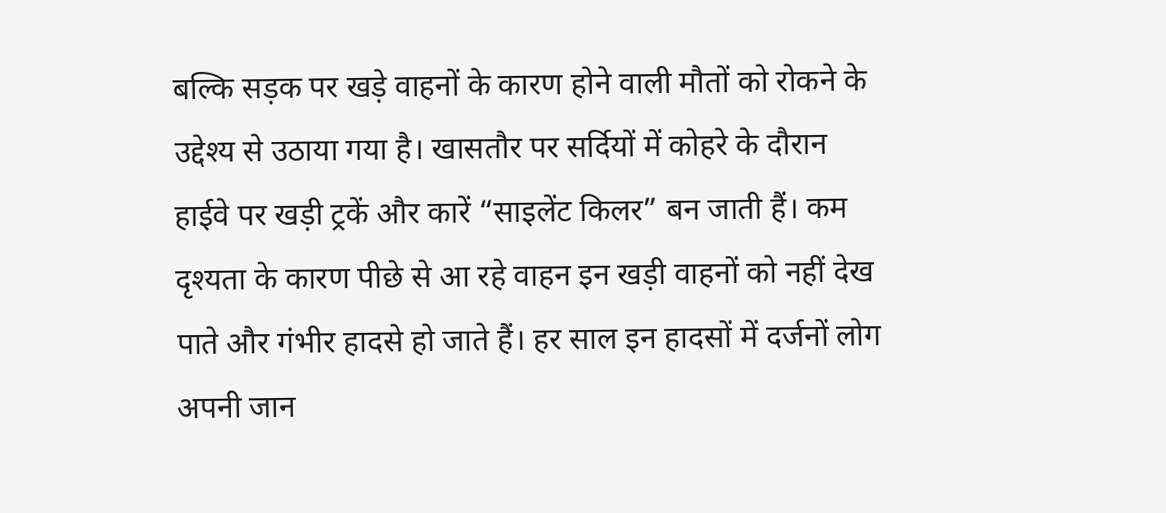बल्कि सड़क पर खड़े वाहनों के कारण होने वाली मौतों को रोकने के उद्देश्य से उठाया गया है। खासतौर पर सर्दियों में कोहरे के दौरान हाईवे पर खड़ी ट्रकें और कारें “साइलेंट किलर” बन जाती हैं। कम दृश्यता के कारण पीछे से आ रहे वाहन इन खड़ी वाहनों को नहीं देख पाते और गंभीर हादसे हो जाते हैं। हर साल इन हादसों में दर्जनों लोग अपनी जान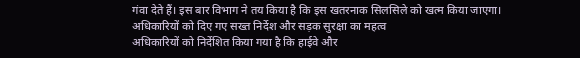गंवा देते हैं। इस बार विभाग ने तय किया है कि इस खतरनाक सिलसिले को खत्म किया जाएगा।
अधिकारियों को दिए गए सख्त निर्देश और सड़क सुरक्षा का महत्व
अधिकारियों को निर्देशित किया गया है कि हाईवे और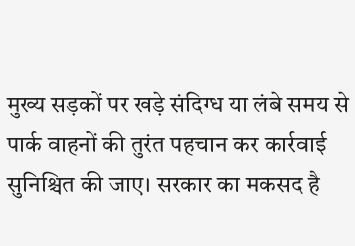मुख्य सड़कों पर खड़े संदिग्ध या लंबे समय से पार्क वाहनों की तुरंत पहचान कर कार्रवाई सुनिश्चित की जाए। सरकार का मकसद है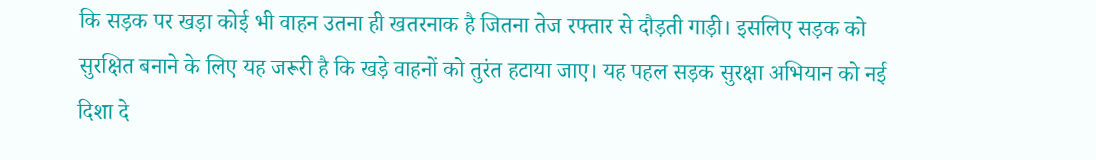कि सड़क पर खड़ा कोई भी वाहन उतना ही खतरनाक है जितना तेज रफ्तार से दौड़ती गाड़ी। इसलिए सड़क को सुरक्षित बनाने के लिए यह जरूरी है कि खड़े वाहनों को तुरंत हटाया जाए। यह पहल सड़क सुरक्षा अभियान को नई दिशा दे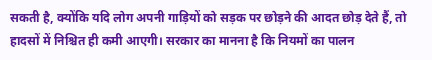सकती है, क्योंकि यदि लोग अपनी गाड़ियों को सड़क पर छोड़ने की आदत छोड़ देते हैं, तो हादसों में निश्चित ही कमी आएगी। सरकार का मानना है कि नियमों का पालन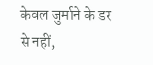केवल जुर्माने के डर से नहीं,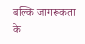बल्कि जागरूकता के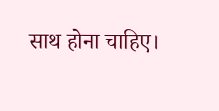साथ होना चाहिए।